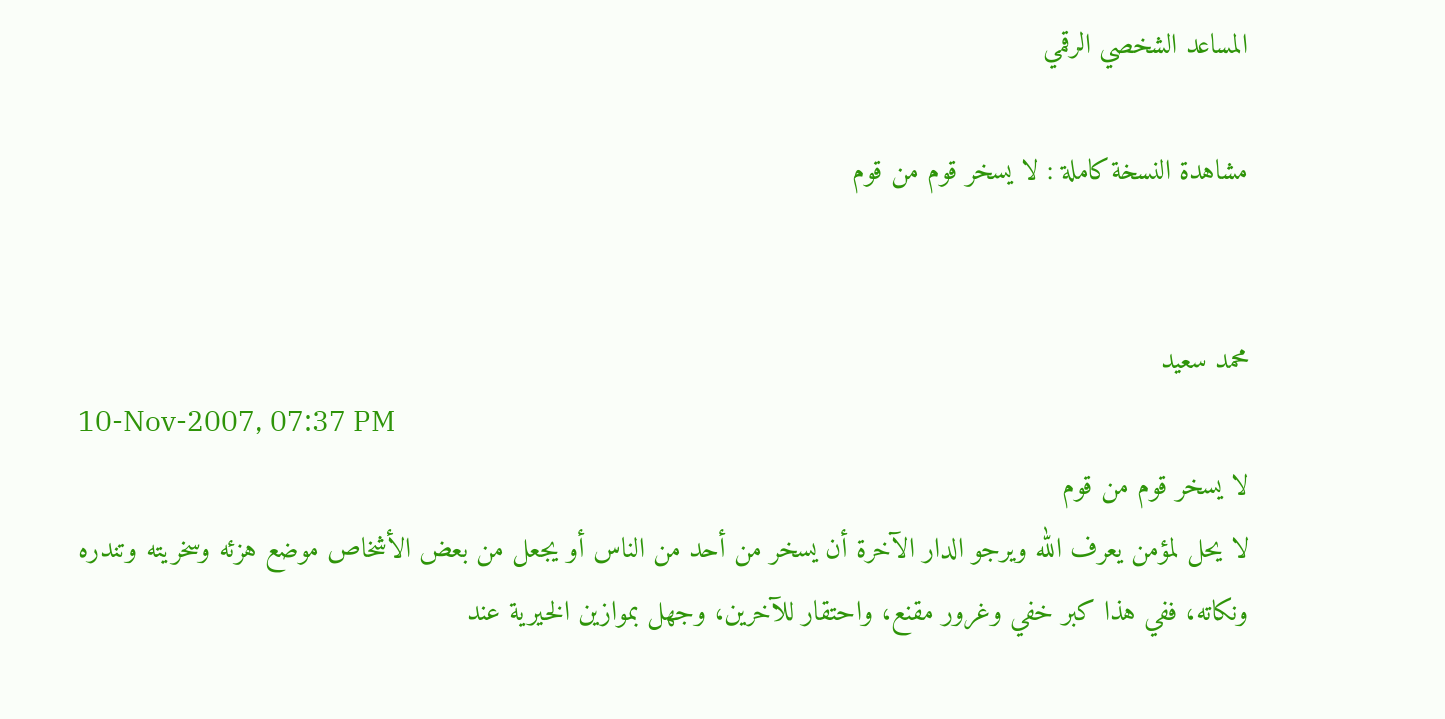المساعد الشخصي الرقمي

مشاهدة النسخة كاملة : لا يسخر قوم من قوم


محمد سعيد
10-Nov-2007, 07:37 PM
لا يسخر قوم من قوم
لا يحل لمؤمن يعرف الله ويرجو الدار الآخرة أن يسخر من أحد من الناس أو يجعل من بعض الأشخاص موضع هزئه وسخريته وتندره ونكاته، ففي هذا كبر خفي وغرور مقنع، واحتقار للآخرين، وجهل بموازين الخيرية عند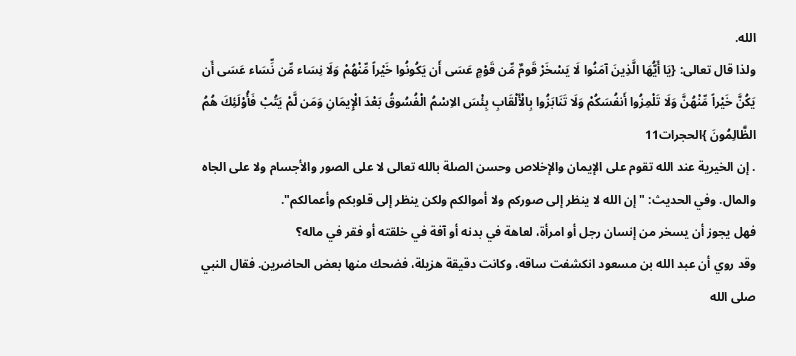الله.
ولذا قال تعالى: {يَا أَيُّهَا الَّذِينَ آمَنُوا لَا يَسْخَرْ قَومٌ مِّن قَوْمٍ عَسَى أَن يَكُونُوا خَيْراً مِّنْهُمْ وَلَا نِسَاء مِّن نِّسَاء عَسَى أَن يَكُنَّ خَيْراً مِّنْهُنَّ وَلَا تَلْمِزُوا أَنفُسَكُمْ وَلَا تَنَابَزُوا بِالْأَلْقَابِ بِئْسَ الاِسْمُ الْفُسُوقُ بَعْدَ الْإِيمَانِ وَمَن لَّمْ يَتُبْ فَأُوْلَئِكَ هُمُ الظَّالِمُونَ }الحجرات11
. إن الخيرية عند الله تقوم على الإيمان والإخلاص وحسن الصلة بالله تعالى لا على الصور والأجسام ولا على الجاه والمال. وفي الحديث: "إن الله لا ينظر إلى صوركم ولا أموالكم ولكن ينظر إلى قلوبكم وأعمالكم".
فهل يجوز أن يسخر من إنسان رجل أو امرأة، لعاهة في بدنه أو آفة في خلقته أو فقر في ماله؟
وقد روي أن عبد الله بن مسعود انكشفت ساقه، وكانت دقيقة هزيلة، فضحك منها بعض الحاضرين. فقال النبي صلى الله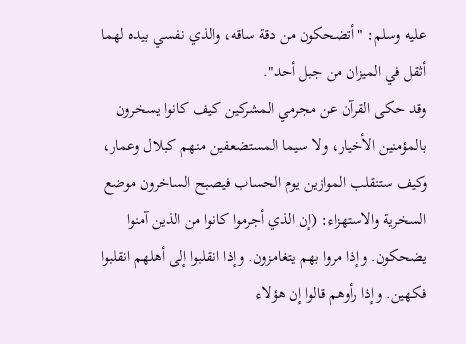عليه وسلم: "أتضحكون من دقة ساقه، والذي نفسي بيده لهما أثقل في الميزان من جبل أحد".
وقد حكى القرآن عن مجرمي المشركين كيف كانوا يسخرون بالمؤمنين الأخيار، ولا سيما المستضعفين منهم كبلال وعمار، وكيف ستنقلب الموازين يوم الحساب فيصبح الساخرون موضع السخرية والاستهزاء: (إن الذي أجرموا كانوا من الذين آمنوا يضحكون. وإذا مروا بهم يتغامزون. وإذا انقلبوا إلى أهلهم انقلبوا فكهين. وإذا رأوهم قالوا إن هؤلاء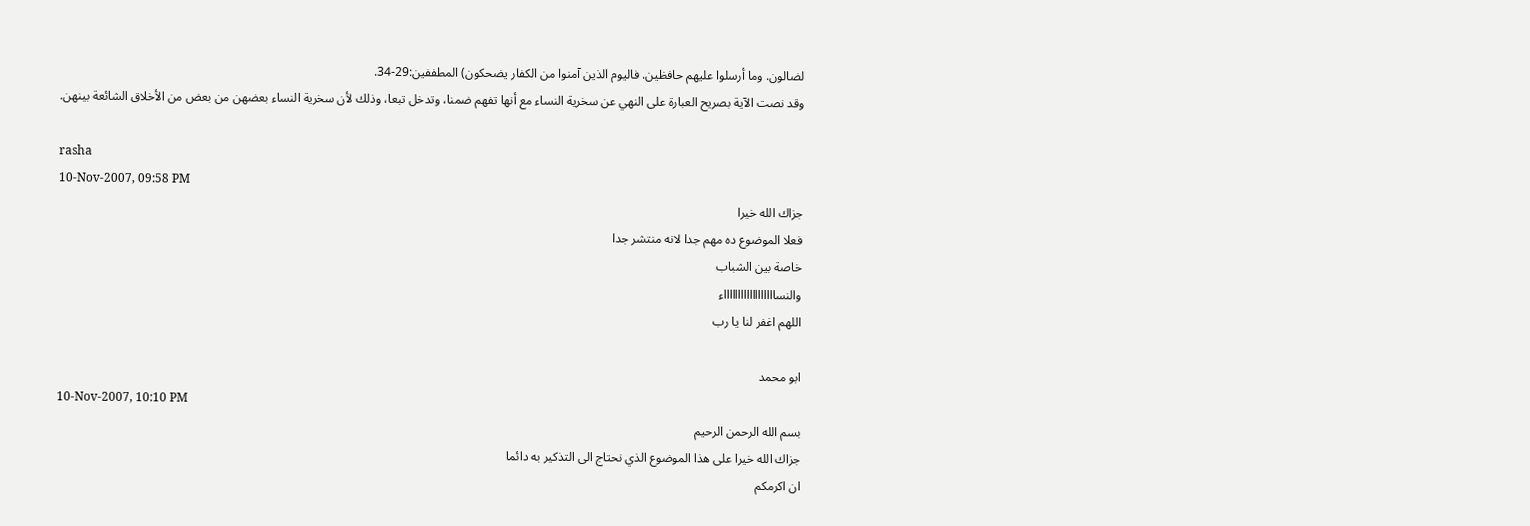لضالون. وما أرسلوا عليهم حافظين. فاليوم الذين آمنوا من الكفار يضحكون) المطففين:29-34.
وقد نصت الآية بصريح العبارة على النهي عن سخرية النساء مع أنها تفهم ضمنا، وتدخل تبعا، وذلك لأن سخرية النساء بعضهن من بعض من الأخلاق الشائعة بينهن.

rasha
10-Nov-2007, 09:58 PM
جزاك الله خيرا
فعلا الموضوع ده مهم جدا لانه منتشر جدا
خاصة بين الشباب
والنسااااااااااااااااااء
اللهم اغفر لنا يا رب

ابو محمد
10-Nov-2007, 10:10 PM
بسم الله الرحمن الرحيم
جزاك الله خيرا على هذا الموضوع الذي نحتاج الى التذكير به دائما
ان اكرمكم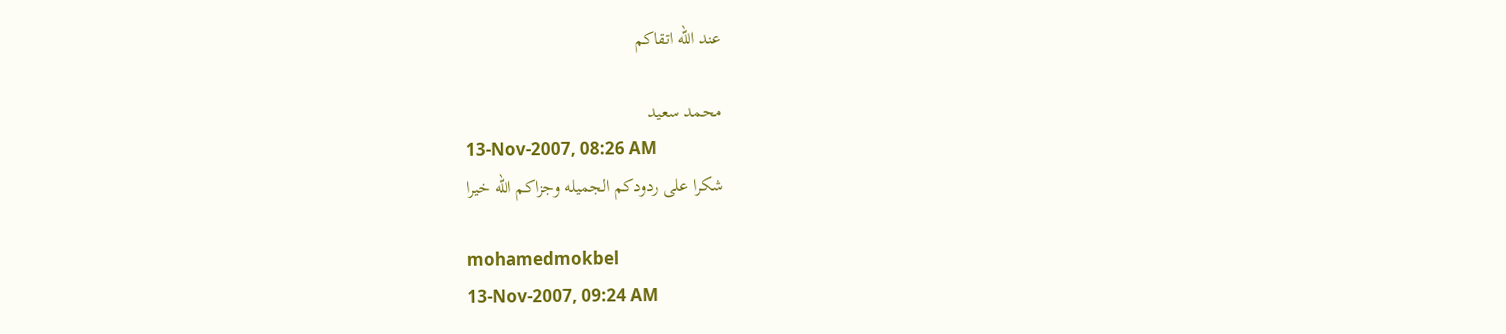عند الله اتقاكم

محمد سعيد
13-Nov-2007, 08:26 AM
شكرا على ردودكم الجميله وجزاكم الله خيرا

mohamedmokbel
13-Nov-2007, 09:24 AM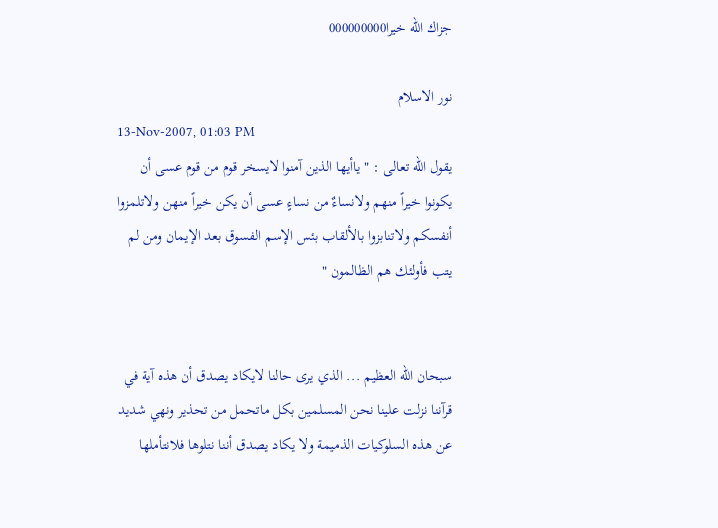جزاك الله خيرا000000000

نور الاسلام
13-Nov-2007, 01:03 PM
يقول الله تعالى : " ياأيها الذين آمنوا لايسخر قوم من قوم عسى أن يكونوا خيراً منهم ولانساءٌ من نساءٍ عسى أن يكن خيراً منهن ولاتلمزوا أنفسكم ولاتنابزوا بالألقاب بئس الإسم الفسوق بعد الإيمان ومن لم يتب فأولئك هم الظالمون "


سبحان الله العظيم ... الذي يرى حالنا لايكاد يصدق أن هذه آية في قرآننا نزلت علينا نحن المسلمين بكل ماتحمل من تحذير ونهي شديد عن هذه السلوكيات الذميمة ولا يكاد يصدق أننا نتلوها فلانتأملها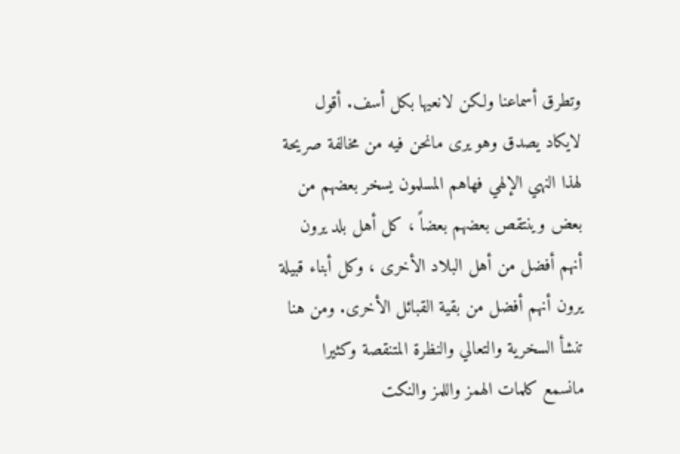وتطرق أسماعنا ولكن لانعيها بكل أسف. أقول لايكاد يصدق وهو يرى مانحن فيه من مخالفة صريحة لهذا النهي الإلهي فهاهم المسلمون يسخر بعضهم من بعض وينتقص بعضهم بعضاً ، كل أهل بلد يرون أنهم أفضل من أهل البلاد الأخرى ، وكل أبناء قبيلة يرون أنهم أفضل من بقية القبائل الأخرى. ومن هنا تنشأ السخرية والتعالي والنظرة المتنقصة وكثيرا مانسمع كلمات الهمز واللمز والنكت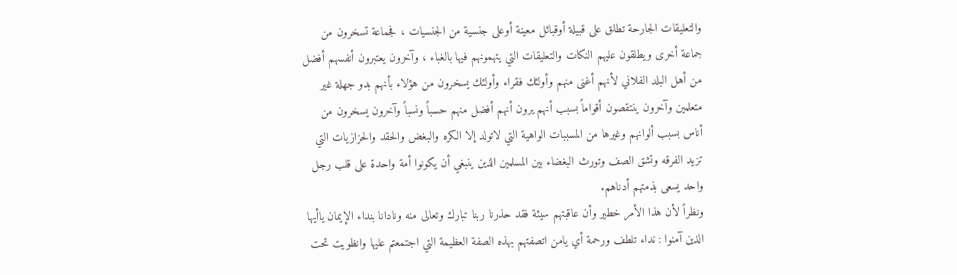والتعليقات الجارحة تطلق على قبيلة أوقبائل معينة أوعلى جنسية من الجنسيات ، فجماعة تسخرون من جماعة أخرى ويطلقون عليهم النكات والتعليقات التي يتهمونهم فيها بالغباء ، وآخرون يعتبرون أنفسهم أفضل من أهل البلد الفلاني لأنهم أغنى منهم وأولئك فقراء وأولئك يسخرون من هؤلاء بأنهم بدو جهلة غير متعلمين وآخرون ينتقصون أقواماً بسبب أنهم يرون أنهم أفضل منهم حسباً ونسباً وآخرون يسخرون من أناس بسبب ألوانهم وغيرها من المسببات الواهية التي لاتولد إلا الكره والبغض والحقد والحزازيات التي تزيد الفرقه وتشق الصف وتورث البغضاء بين المسلمين الذين ينبغي أن يكونوا أمة واحدة على قلب رجل واحد يسعى بذمتهم أدناهم.
ونظراً لأن هذا الأمر خطير وأن عاقبتهم سيئة فقد حذرنا ربنا تبارك وتعالى منه ونادانا بنداء الإيمان ياأيها الذين آمنوا : نداء تلطف ورحمة أي يامن اتصفتهم بهذه الصفة العظيمة التي اجتمعتم عليها وانظويت تحت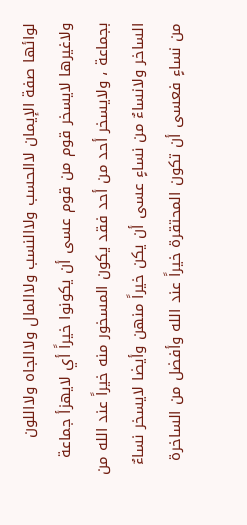لوائها صفة الإيمان لاالحسب ولاالنسب ولاالمال ولاالجاه ولااللون ولاغيرها لايسخر قوم من قوم عسى أن يكونوا خيراً أي لايهزأ جماعة بجماعة ، ولايسخر أحد من أحد فقد يكون المسخور منه خيراً عند الله من الساخر ولانساءٌ من نساءٍ عسى أن يكن خيراً منهن وأيضا لايسخر نساءٌ من نساءٍ فعسى أن تكون المحتقرة خيراً عند الله وأفضل من الساخرة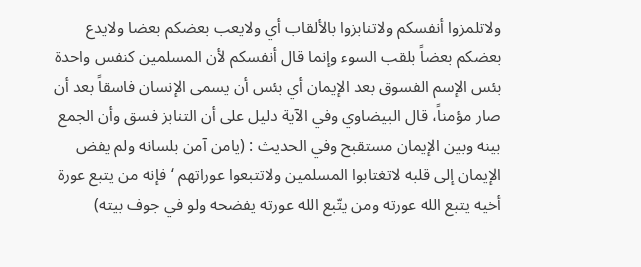ولاتلمزوا أنفسكم ولاتنابزوا بالألقاب أي ولايعب بعضكم بعضا ولايدع بعضكم بعضاً بلقب السوء وإنما قال أنفسكم لأن المسلمين كنفس واحدة بئس الإسم الفسوق بعد الإيمان أي بئس أن يسمى الإنسان فاسقاً بعد أن صار مؤمناً، قال البيضاوي وفي الآية دليل على أن التنابز فسق وأن الجمع بينه وبين الإيمان مستقبح وفي الحديث : (يامن آمن بلسانه ولم يفض الإيمان إلى قلبه لاتغتابوا المسلمين ولاتتبعوا عوراتهم ‘ فإنه من يتبع عورة أخيه يتبع الله عورته ومن يتّبع الله عورته يفضحه ولو في جوف بيته)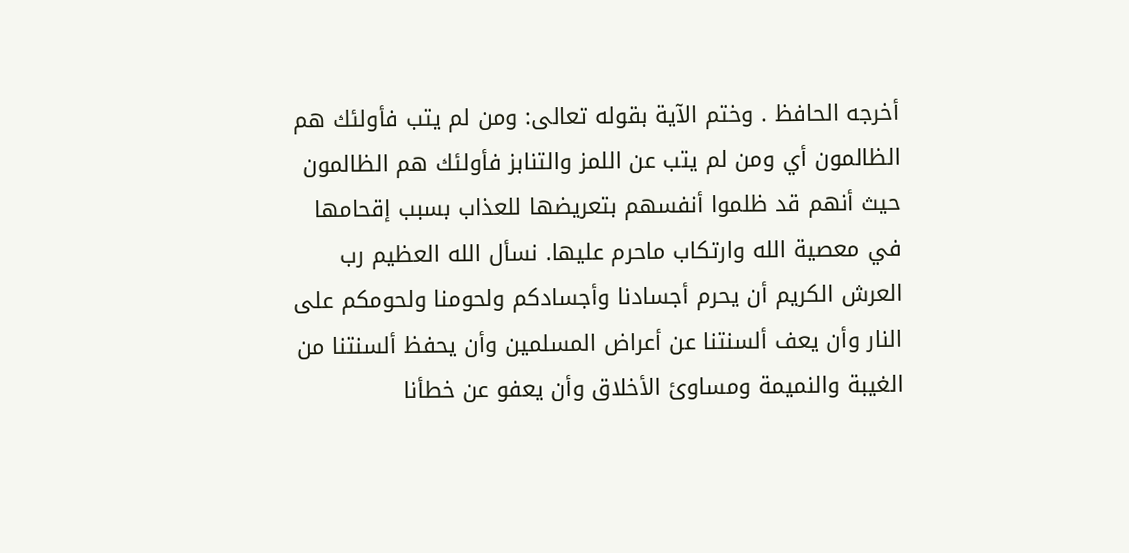أخرجه الحافظ . وختم الآية بقوله تعالى: ومن لم يتب فأولئك هم الظالمون أي ومن لم يتب عن اللمز والتنابز فأولئك هم الظالمون حيث أنهم قد ظلموا أنفسهم بتعريضها للعذاب بسبب إقحامها في معصية الله وارتكاب ماحرم عليها. نسأل الله العظيم رب العرش الكريم أن يحرم أجسادنا وأجسادكم ولحومنا ولحومكم على النار وأن يعف ألسنتنا عن أعراض المسلمين وأن يحفظ ألسنتنا من الغيبة والنميمة ومساوئ الأخلاق وأن يعفو عن خطأنا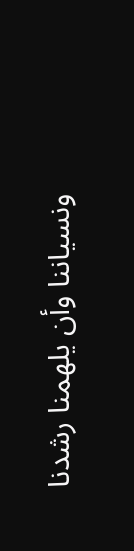ونسياننا وأن يلهمنا رشدنا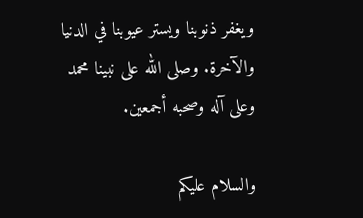ويغفر ذنوبنا ويستر عيوبنا في الدنيا والآخرة. وصلى الله على نبينا محمد وعلى آله وصحبه أجمعين.

والسلام عليكم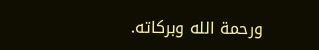ورحمة الله وبركاته.